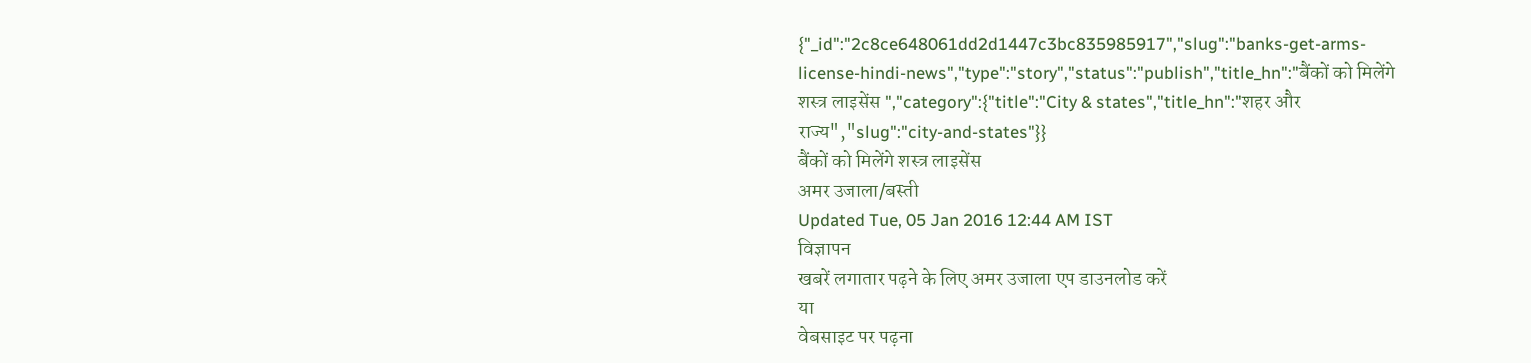{"_id":"2c8ce648061dd2d1447c3bc835985917","slug":"banks-get-arms-license-hindi-news","type":"story","status":"publish","title_hn":"बैंकों को मिलेंगे शस्त्र लाइसेंस ","category":{"title":"City & states","title_hn":"शहर और राज्य","slug":"city-and-states"}}
बैंकों को मिलेंगे शस्त्र लाइसेंस
अमर उजाला/बस्ती
Updated Tue, 05 Jan 2016 12:44 AM IST
विज्ञापन
खबरें लगातार पढ़ने के लिए अमर उजाला एप डाउनलोड करें
या
वेबसाइट पर पढ़ना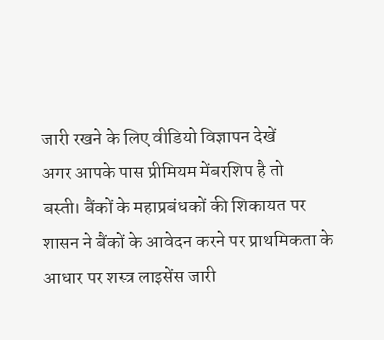जारी रखने के लिए वीडियो विज्ञापन देखें
अगर आपके पास प्रीमियम मेंबरशिप है तो
बस्ती। बैंकों के महाप्रबंधकों की शिकायत पर शासन ने बैंकों के आवेदन करने पर प्राथमिकता के आधार पर शस्त्र लाइसेंस जारी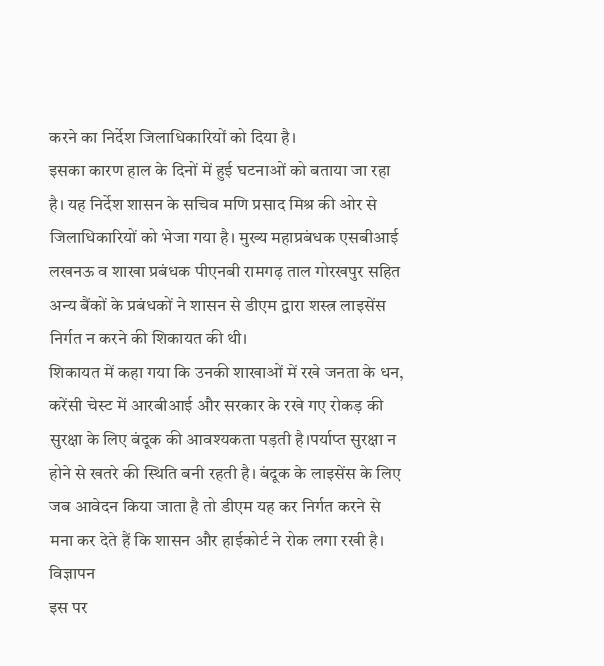करने का निर्देश जिलाधिकारियों को दिया है।
इसका कारण हाल के दिनों में हुई घटनाओं को बताया जा रहा है। यह निर्देश शासन के सचिव मणि प्रसाद मिश्र की ओर से जिलाधिकारियों को भेजा गया है। मुख्य महाप्रबंधक एसबीआई लखनऊ व शाखा प्रबंधक पीएनबी रामगढ़ ताल गोरखपुर सहित अन्य बैंकों के प्रबंधकों ने शासन से डीएम द्वारा शस्त्र लाइसेंस निर्गत न करने की शिकायत की थी।
शिकायत में कहा गया कि उनकी शाखाओं में रखे जनता के धन, करेंसी चेस्ट में आरबीआई और सरकार के रखे गए रोकड़ की सुरक्षा के लिए बंदूक की आवश्यकता पड़ती है।पर्याप्त सुरक्षा न होने से खतरे की स्थिति बनी रहती है। बंदूक के लाइसेंस के लिए जब आवेदन किया जाता है तो डीएम यह कर निर्गत करने से मना कर देते हैं कि शासन और हाईकोर्ट ने रोक लगा रखी है।
विज्ञापन
इस पर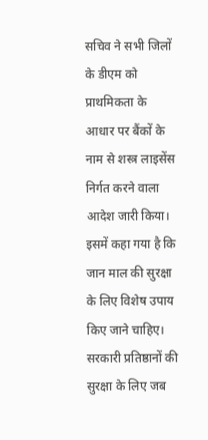सचिव ने सभी जिलों के डीएम को प्राथमिकता के आधार पर बैंकों के नाम से शस्त्र लाइसेंस निर्गत करने वाला आदेश जारी किया। इसमें कहा गया है कि जान माल की सुरक्षा के लिए विशेष उपाय किए जाने चाहिए। सरकारी प्रतिष्ठानों की सुरक्षा के लिए जब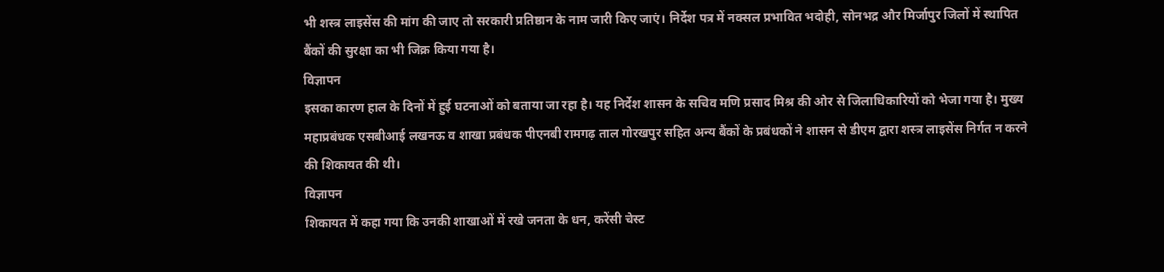भी शस्त्र लाइसेंस की मांग की जाए तो सरकारी प्रतिष्ठान के नाम जारी किए जाएं। निर्देश पत्र में नक्सल प्रभावित भदोही, सोनभद्र और मिर्जापुर जिलों में स्थापित बैंकों की सुरक्षा का भी जिक्र किया गया है।
विज्ञापन
इसका कारण हाल के दिनों में हुई घटनाओं को बताया जा रहा है। यह निर्देश शासन के सचिव मणि प्रसाद मिश्र की ओर से जिलाधिकारियों को भेजा गया है। मुख्य महाप्रबंधक एसबीआई लखनऊ व शाखा प्रबंधक पीएनबी रामगढ़ ताल गोरखपुर सहित अन्य बैंकों के प्रबंधकों ने शासन से डीएम द्वारा शस्त्र लाइसेंस निर्गत न करने की शिकायत की थी।
विज्ञापन
शिकायत में कहा गया कि उनकी शाखाओं में रखे जनता के धन, करेंसी चेस्ट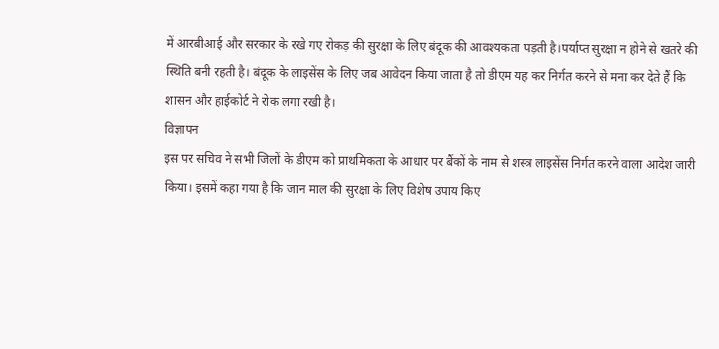में आरबीआई और सरकार के रखे गए रोकड़ की सुरक्षा के लिए बंदूक की आवश्यकता पड़ती है।पर्याप्त सुरक्षा न होने से खतरे की स्थिति बनी रहती है। बंदूक के लाइसेंस के लिए जब आवेदन किया जाता है तो डीएम यह कर निर्गत करने से मना कर देते हैं कि शासन और हाईकोर्ट ने रोक लगा रखी है।
विज्ञापन
इस पर सचिव ने सभी जिलों के डीएम को प्राथमिकता के आधार पर बैंकों के नाम से शस्त्र लाइसेंस निर्गत करने वाला आदेश जारी किया। इसमें कहा गया है कि जान माल की सुरक्षा के लिए विशेष उपाय किए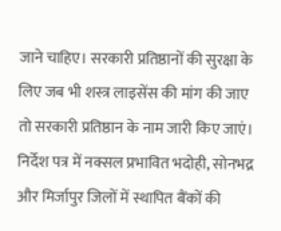जाने चाहिए। सरकारी प्रतिष्ठानों की सुरक्षा के लिए जब भी शस्त्र लाइसेंस की मांग की जाए तो सरकारी प्रतिष्ठान के नाम जारी किए जाएं। निर्देश पत्र में नक्सल प्रभावित भदोही, सोनभद्र और मिर्जापुर जिलों में स्थापित बैंकों की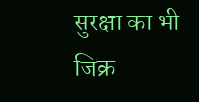सुरक्षा का भी जिक्र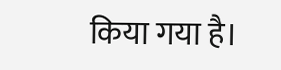किया गया है।